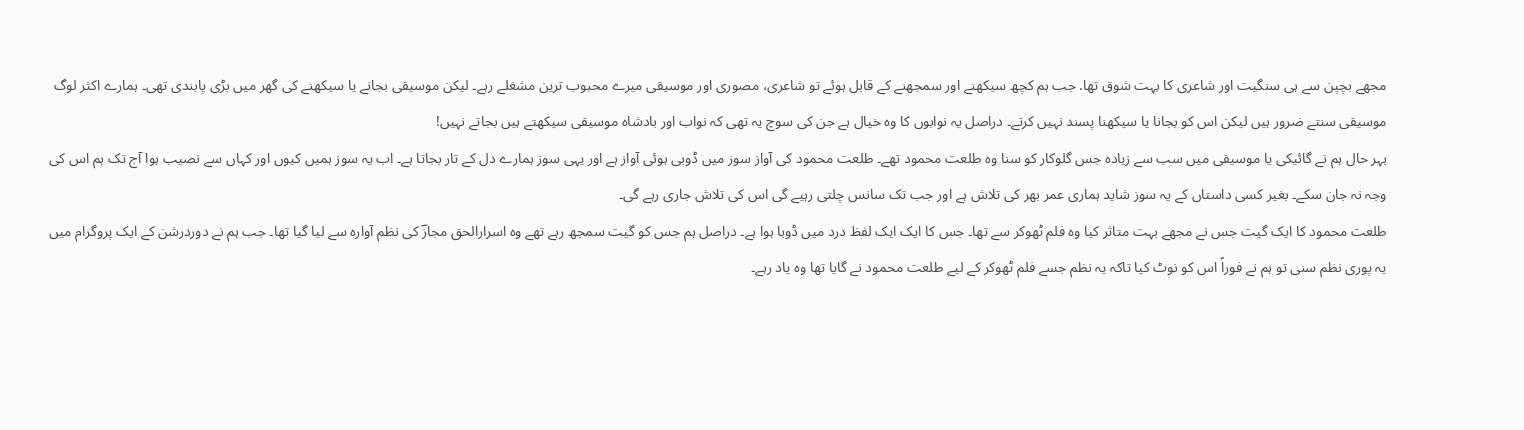مجھے بچپن سے ہی سنگیت اور شاعری کا بہت شوق تھا. جب ہم کچھ سیکھنے اور سمجھنے کے قابل ہوئے تو شاعری، مصوری اور موسیقی میرے محبوب ترین مشغلے رہے۔ لیکن موسیقی بجانے یا سیکھنے کی گھر میں بڑی پابندی تھی۔ ہمارے اکثر لوگ موسیقی سنتے ضرور ہیں لیکن اس کو بجانا یا سیکھنا پسند نہیں کرتے۔ دراصل یہ نوابوں کا وہ خیال ہے جن کی سوچ یہ تھی کہ نواب اور بادشاہ موسیقی سیکھتے ہیں بجاتے نہیں!
بہر حال ہم نے گائیکی یا موسیقی میں سب سے زیادہ جس گلوکار کو سنا وہ طلعت محمود تھے۔ طلعت محمود کی آواز سوز میں ڈوبی ہوئی آواز ہے اور یہی سوز ہمارے دل کے تار بجاتا ہے۔ اب یہ سوز ہمیں کیوں اور کہاں سے نصیب ہوا آج تک ہم اس کی وجہ نہ جان سکے۔ بغیر کسی داستاں کے یہ سوز شاید ہماری عمر بھر کی تلاش ہے اور جب تک سانس چلتی رہیے گی اس کی تلاش جاری رہے گی۔
طلعت محمود کا ایک گیت جس نے مجھے بہت متاثر کیا وہ فلم ٹھوکر سے تھا۔ جس کا ایک ایک لفظ درد میں ڈوبا ہوا ہے۔ دراصل ہم جس کو گیت سمجھ رہے تھے وہ اسرارالحق مجازؔ کی نظم آوارہ سے لیا گیا تھا۔ جب ہم نے دوردرشن کے ایک پروگرام میں یہ پوری نظم سنی تو ہم نے فوراً اس کو نوٹ کیا تاکہ یہ نظم جسے فلم ٹھوکر کے لیے طلعت محمود نے گایا تھا وہ یاد رہے۔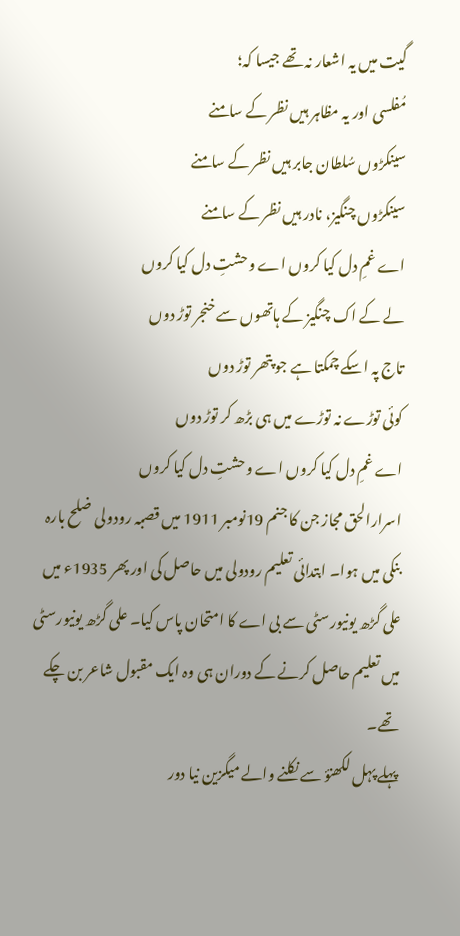گیت میں یہ اشعار نہ تھے جیسا کہ؛
مُفلسی اور یہ مظاہر ہیں نظر کے سامنے
سینکڑوں سُلطان جابر ہیں نظر کے سامنے
سینکڑوں چنگیز، نادر ہیں نظر کے سامنے
اے غمِ دل کیا کروں اے وحشتِ دل کیا کروں
لے کے اک چنگیز کے ہاتھوں سے خنجر توڑ دوں
تاج پہ اسکے چمکتا ہے جو پتھر توڑ دوں
کوئی توڑے نہ توڑے میں ہی بڑھ کر توڑ دوں
اے غمِ دل کیا کروں اے وحشتِ دل کیا کروں
اسرارالحق مجاز جن کا جنم 19نومبر 1911 میں قصبہ رودولی ضلح بارہ بنکی میں ہوا۔ ابتدائی تعلیم رودولی میں حاصل کی اور پھر 1935ء میں علی گڑھ یونیورسٹی سے بی اے کا امتحان پاس کیا۔ علی گڑھ یونیورسٹی میں تعلیم حاصل کرنے کے دوران ہی وہ ایک مقبول شاعر بن چکے تھے۔
پہلے پہل لکھنؤ سے نکلنے والے میگزین نیا دور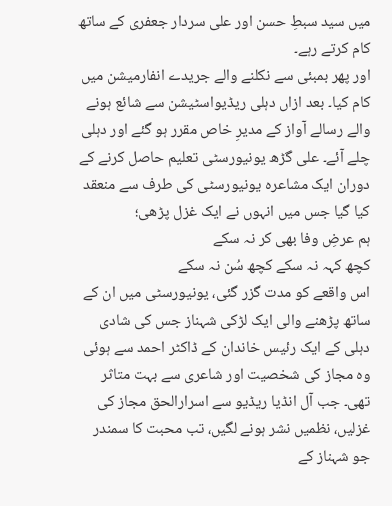میں سید سبطِ حسن اور علی سردار جعفری کے ساتھ کام کرتے رہے۔
اور پھر بمبئی سے نکلنے والے جریدے انفارمیشن میں کام کیا۔ بعد ازاں دہلی ریڈیواسٹیشن سے شائع ہونے والے رسالے آواز کے مدیرِ خاص مقرر ہو گئے اور دہلی چلے آئے۔ علی گڑھ یونیورسٹی تعلیم حاصل کرنے کے دوران ایک مشاعرہ یونیورسٹی کی طرف سے منعقد کیا گیا جس میں انہوں نے ایک غزل پڑھی؛
ہم عرضِ وفا بھی کر نہ سکے
کچھ کہہ نہ سکے کچھ سُن نہ سکے
اس واقعے کو مدت گزر گئی، یونیورسٹی میں ان کے ساتھ پڑھنے والی ایک لڑکی شہناز جس کی شادی دہلی کے ایک رئیس خاندان کے ڈاکٹر احمد سے ہوئی وہ مجاز کی شخصیت اور شاعری سے بہت متاثر تھی۔ جب آل انڈیا ریڈیو سے اسرارالحق مجاز کی غزلیں، نظمیں نشر ہونے لگیں، تب محبت کا سمندر جو شہناز کے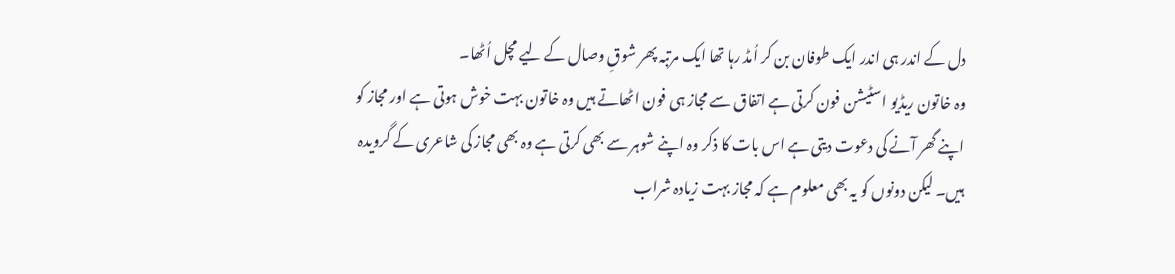دل کے اندر ہی اندر ایک طوفان بن کر اُمڈ رہا تھا ایک مرتبہ پھر شوقِ وصال کے لیے مچل اُٹھا۔
وہ خاتون ریڈیو اسٹیشن فون کرتی ہے اتفاق سے مجاز ہی فون اٹھاتے ہیں وہ خاتون بہت خوش ہوتی ہے اور مجاز کو اپنے گھر آنے کی دعوت دیتی ہے اس بات کا ذکر وہ اپنے شوہر سے بھی کرتی ہے وہ بھی مجاز کی شاعری کے گرویدہ ہیں۔ لیکن دونوں کو یہ بھی معلوم ہے کہ مجاز بہت زیادہ شراب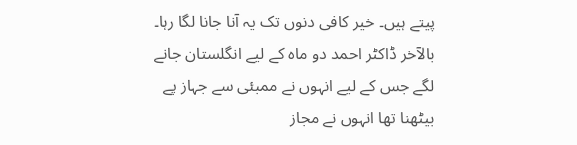پیتے ہیں۔ خیر کافی دنوں تک یہ آنا جانا لگا رہا۔ بالآخر ڈاکٹر احمد دو ماہ کے لیے انگلستان جانے لگے جس کے لیے انہوں نے ممبئی سے جہاز پے بیٹھنا تھا انہوں نے مجاز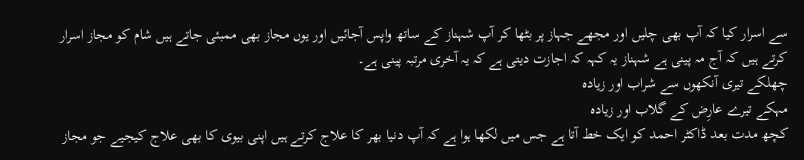سے اسرار کیا کہ آپ بھی چلیں اور مجھے جہاز پر بٹھا کر آپ شہناز کے ساتھ واپس آجائیں اور یوں مجاز بھی ممبئی جاتے ہیں شام کو مجاز اسرار کرتے ہیں کہ آج مہ پینی ہے شہناز یہ کہہ کہ اجازت دیتی ہے کہ یہ آخری مرتبہ پینی ہے۔
چھلکے تیری آنکھوں سے شراب اور زیادہ
مہکے تیرے عارِض کے گلاب اور زیادہ
کچھ مدت بعد ڈاکٹر احمد کو ایک خط آتا ہے جس میں لکھا ہوا ہے کہ آپ دنیا بھر کا علاج کرتے ہیں اپنی بیوی کا بھی علاج کیجیے جو مجاز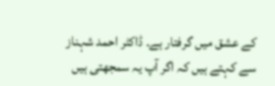کے عشق میں گرفتار ہے۔ ڈاکٹر احمد شہناز سے کہتے ہیں کہ اگر آپ یہ سمجھتی ہیں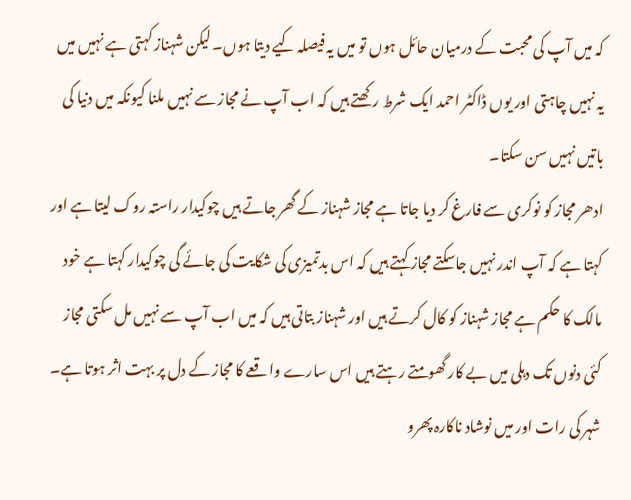کہ میں آپ کی محبت کے درمیان حائل ہوں تو میں یہ فیصلہ کیے دیتا ہوں۔ لیکن شہناز کہتی ہے نہیں میں یہ نہیں چاہتی اور یوں ڈاکٹر احمد ایک شرط رکھتے ہیں کہ اب آپ نے مجاز سے نہیں ملنا کیونکہ میں دنیا کی باتیں نہیں سن سکتا۔
ادھر مجاز کو نوکری سے فارغ کر دیا جاتا ہے مجاز شہناز کے گھر جاتے ہیں چوکیدار راستہ روک لیتا ہے اور کہتا ہے کہ آپ اندر نہیں جاسکتے مجاز کہتے ہیں کہ اس بدتمیزی کی شکایت کی جائے گی چوکیدار کہتا ہے خود مالک کا حکم ہے مجاز شہناز کو کال کرتے ہیں اور شہناز بتاتی ہیں کہ میں اب آپ سے نہیں مل سکتی مجاز کئی دنوں تک دہلی میں بے کار گھومتے رہتے ہیں اس سارے واقعے کا مجاز کے دل پر بہت اثر ہوتا ہے۔
شہر کی رات اور میں نوشاد ناکارہ پھرو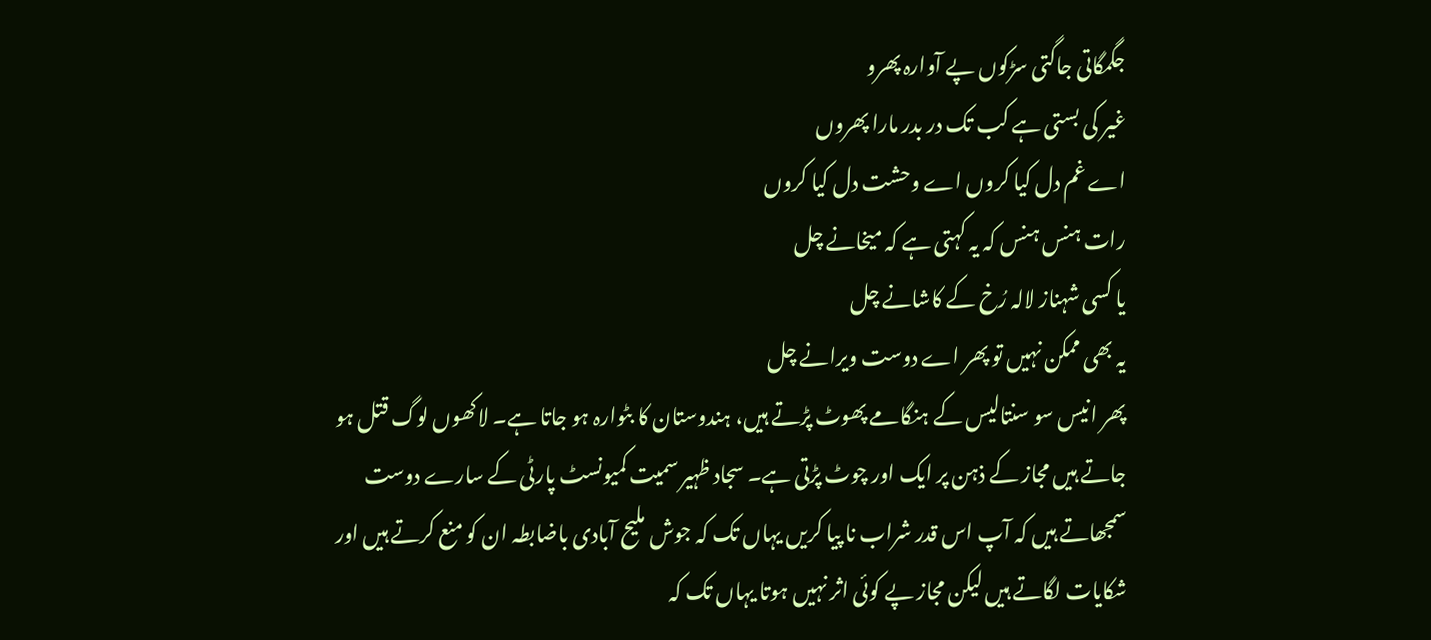جگمگاتی جاگتی سڑکوں پے آوارہ پھرو
غیر کی بستی ہے کب تک در بدر مارا پھروں
اے غم دل کیا کروں اے وحشت دل کیا کروں
رات ہنس ہنس کہ یہ کہتی ہے کہ میخانے چل
یا کسی شہناز لالہ رُخ کے کاشانے چل
یہ بھی ممکن نہیں تو پھر اے دوست ویرانے چل
پھر انیس سو سنتالیس کے ہنگامے پھوٹ پڑتے ہیں، ہندوستان کا بٹوارہ ہو جاتا ہے۔ لاکھوں لوگ قتل ہو جاتے ہیں مجاز کے ذہن پر ایک اور چوٹ پڑتی ہے۔ سجاد ظہیر سمیت کمیونسٹ پارٹی کے سارے دوست سمجھاتے ہیں کہ آپ اس قدر شراب نا پیا کریں یہاں تک کہ جوش ملیح آبادی باضابطہ ان کو منع کرتے ہیں اور شکایات لگاتے ہیں لیکن مجاز پے کوئی اثر نہیں ہوتا یہاں تک کہ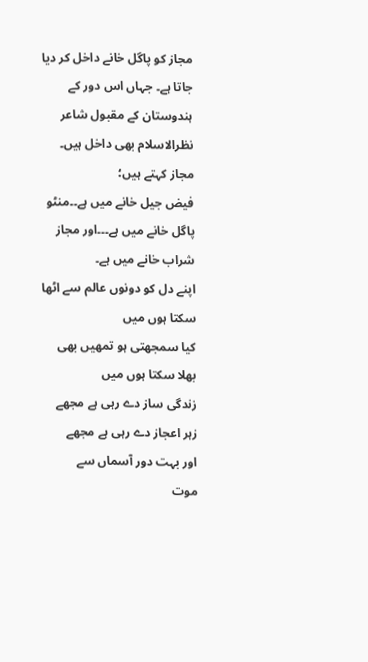مجاز کو پاگل خانے داخل کر دیا جاتا ہے۔ جہاں اس دور کے ہندوستان کے مقبول شاعر نظرالاسلام بھی داخل ہیں۔ مجاز کہتے ہیں؛
فیض جیل خانے میں ہے۔۔منٹو پاگل خانے میں ہے۔۔۔اور مجاز شراب خانے میں ہے۔
اپنے دل کو دونوں عالم سے اٹھا سکتا ہوں میں
کیا سمجھتی ہو تمھیں بھی بھلا سکتا ہوں میں
زندگی ساز دے رہی ہے مجھے
زہر اعجاز دے رہی ہے مجھے
اور بہت دور آسماں سے
موت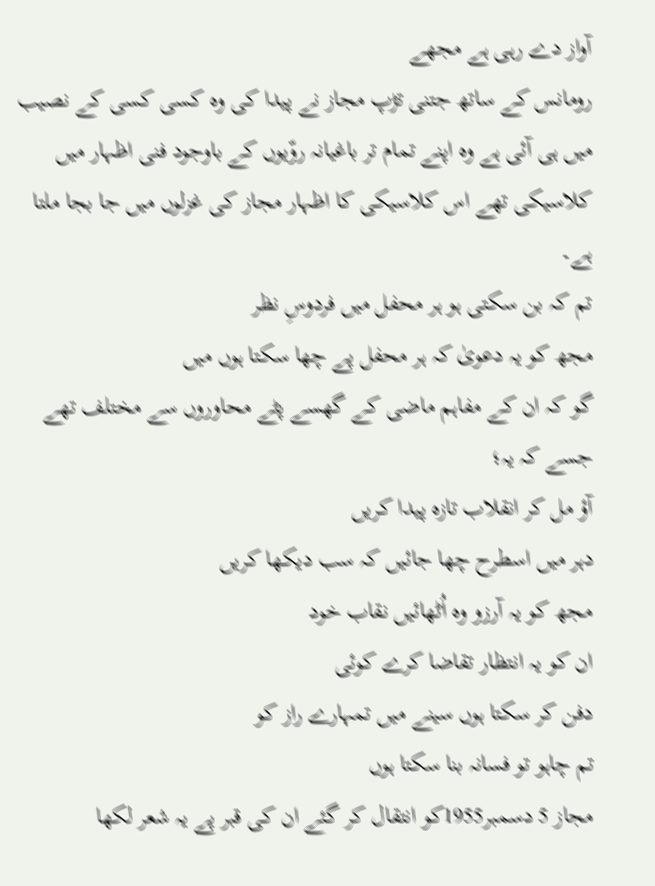آواز دے رہی ہے مجھے
رومانس کے ساتھ جتنی تڑپ مجاز نے پیدا کی وہ کسی کسی کے نصیب میں ہی آئی ہے وہ اپنے تمام تر باغیانہ روّیوں کے باوجود فنی اظہار میں کلاسیکی تھے اس کلاسیکی کا اظہار مجاز کی غزلوں میں جا بجا ملتا ہے۔
تم کہ بن سکتی ہو ہر محفل میں فردوسِ نظر
مجھ کو یہ دعویٰ کہ ہر محفل پے چھا سکتا ہوں میں
گو کہ ان کے مفاہم ماضی کے گھسے پٹے محاوروں سے مختلف تھے جسے کہ یہ؛
آؤ مل کر انقلاب تازہ پیدا کریں
دہر میں اسطرح چھا جائیں کہ سب دیکھا کریں
مجھ کو یہ آرزو وہ اُٹھائیں نقاب خود
ان کو یہ انتظار تقاضا کرے کوئی
دفن کر سکتا ہوں سینے میں تمہارے راز کو
تم چاہو تو فسانہ بنا سکتا ہوں
مجاز 5 دسمبر1955کو انتقال کر گئے ان کی قبر پے یہ شعر لکھا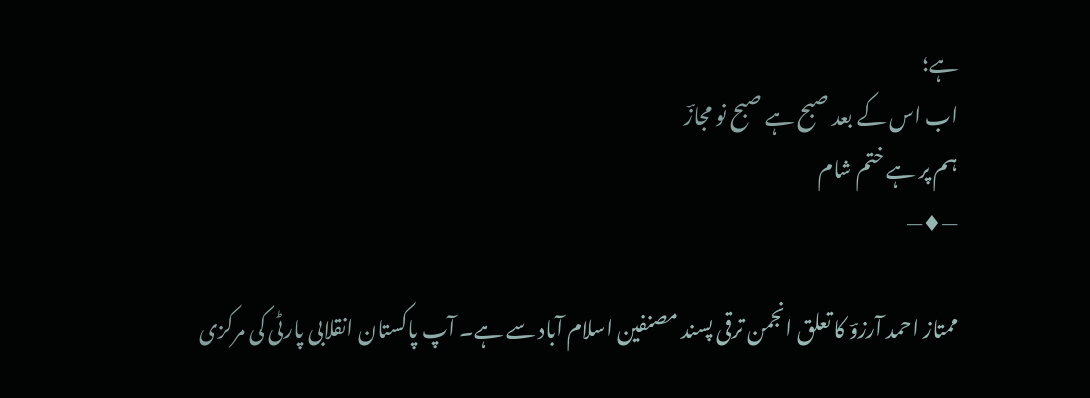ہے؛
اب اس کے بعد صبح ہے صبح نو مجازؔ
ہم پر ہے ختم شام
—♦—

ممتاز احمد آرزوؔ کا تعلق انجمن ترقی پسند مصنفین اسلام آباد سے ہے۔ آپ پاکستان انقلابی پارٹی کی مرکزی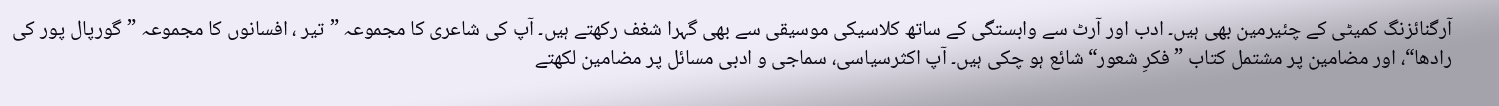آرگنائزنگ کمیٹی کے چئیرمین بھی ہیں۔ ادب اور آرٹ سے وابستگی کے ساتھ کلاسیکی موسیقی سے بھی گہرا شغف رکھتے ہیں۔ آپ کی شاعری کا مجموعہ ”تیر ، افسانوں کا مجموعہ ”گورپال پور کی رادھا“، اور مضامین پر مشتمل کتاب ”فکرِ شعور“ شائع ہو چکی ہیں۔ آپ اکثرسیاسی، سماجی و ادبی مسائل پر مضامین لکھتے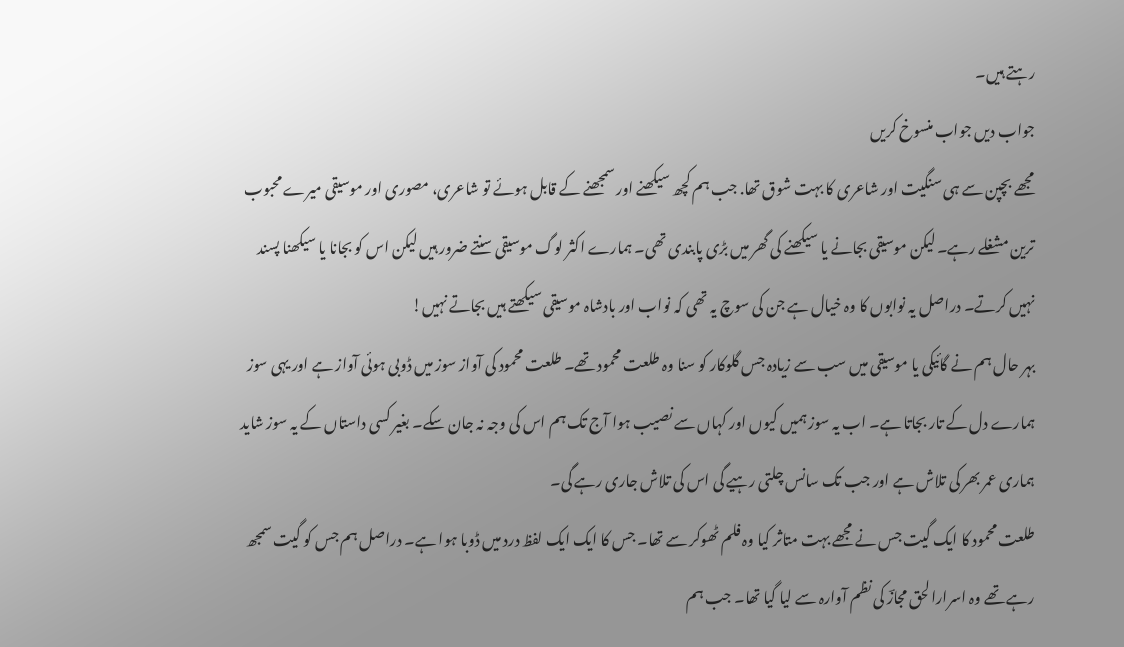رہتے ہیں۔
جواب دیں جواب منسوخ کریں
مجھے بچپن سے ہی سنگیت اور شاعری کا بہت شوق تھا. جب ہم کچھ سیکھنے اور سمجھنے کے قابل ہوئے تو شاعری، مصوری اور موسیقی میرے محبوب ترین مشغلے رہے۔ لیکن موسیقی بجانے یا سیکھنے کی گھر میں بڑی پابندی تھی۔ ہمارے اکثر لوگ موسیقی سنتے ضرور ہیں لیکن اس کو بجانا یا سیکھنا پسند نہیں کرتے۔ دراصل یہ نوابوں کا وہ خیال ہے جن کی سوچ یہ تھی کہ نواب اور بادشاہ موسیقی سیکھتے ہیں بجاتے نہیں!
بہر حال ہم نے گائیکی یا موسیقی میں سب سے زیادہ جس گلوکار کو سنا وہ طلعت محمود تھے۔ طلعت محمود کی آواز سوز میں ڈوبی ہوئی آواز ہے اور یہی سوز ہمارے دل کے تار بجاتا ہے۔ اب یہ سوز ہمیں کیوں اور کہاں سے نصیب ہوا آج تک ہم اس کی وجہ نہ جان سکے۔ بغیر کسی داستاں کے یہ سوز شاید ہماری عمر بھر کی تلاش ہے اور جب تک سانس چلتی رہیے گی اس کی تلاش جاری رہے گی۔
طلعت محمود کا ایک گیت جس نے مجھے بہت متاثر کیا وہ فلم ٹھوکر سے تھا۔ جس کا ایک ایک لفظ درد میں ڈوبا ہوا ہے۔ دراصل ہم جس کو گیت سمجھ رہے تھے وہ اسرارالحق مجازؔ کی نظم آوارہ سے لیا گیا تھا۔ جب ہم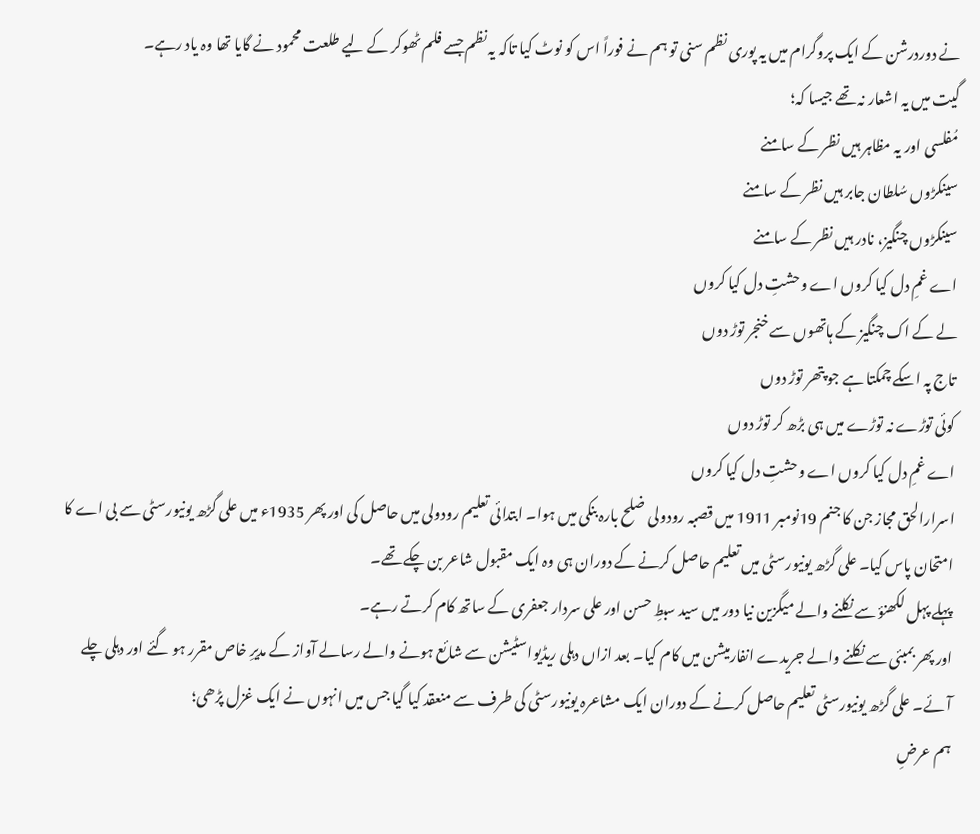نے دوردرشن کے ایک پروگرام میں یہ پوری نظم سنی تو ہم نے فوراً اس کو نوٹ کیا تاکہ یہ نظم جسے فلم ٹھوکر کے لیے طلعت محمود نے گایا تھا وہ یاد رہے۔
گیت میں یہ اشعار نہ تھے جیسا کہ؛
مُفلسی اور یہ مظاہر ہیں نظر کے سامنے
سینکڑوں سُلطان جابر ہیں نظر کے سامنے
سینکڑوں چنگیز، نادر ہیں نظر کے سامنے
اے غمِ دل کیا کروں اے وحشتِ دل کیا کروں
لے کے اک چنگیز کے ہاتھوں سے خنجر توڑ دوں
تاج پہ اسکے چمکتا ہے جو پتھر توڑ دوں
کوئی توڑے نہ توڑے میں ہی بڑھ کر توڑ دوں
اے غمِ دل کیا کروں اے وحشتِ دل کیا کروں
اسرارالحق مجاز جن کا جنم 19نومبر 1911 میں قصبہ رودولی ضلح بارہ بنکی میں ہوا۔ ابتدائی تعلیم رودولی میں حاصل کی اور پھر 1935ء میں علی گڑھ یونیورسٹی سے بی اے کا امتحان پاس کیا۔ علی گڑھ یونیورسٹی میں تعلیم حاصل کرنے کے دوران ہی وہ ایک مقبول شاعر بن چکے تھے۔
پہلے پہل لکھنؤ سے نکلنے والے میگزین نیا دور میں سید سبطِ حسن اور علی سردار جعفری کے ساتھ کام کرتے رہے۔
اور پھر بمبئی سے نکلنے والے جریدے انفارمیشن میں کام کیا۔ بعد ازاں دہلی ریڈیواسٹیشن سے شائع ہونے والے رسالے آواز کے مدیرِ خاص مقرر ہو گئے اور دہلی چلے آئے۔ علی گڑھ یونیورسٹی تعلیم حاصل کرنے کے دوران ایک مشاعرہ یونیورسٹی کی طرف سے منعقد کیا گیا جس میں انہوں نے ایک غزل پڑھی؛
ہم عرضِ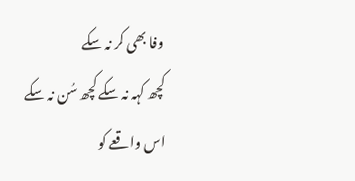وفا بھی کر نہ سکے
کچھ کہہ نہ سکے کچھ سُن نہ سکے
اس واقعے کو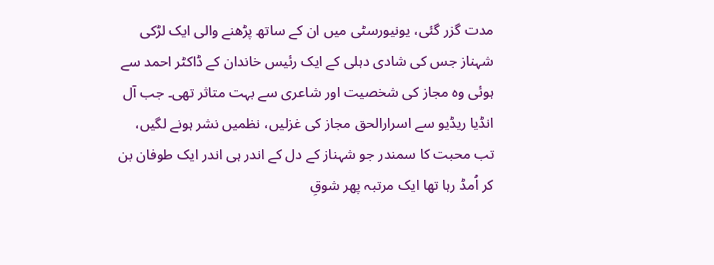مدت گزر گئی، یونیورسٹی میں ان کے ساتھ پڑھنے والی ایک لڑکی شہناز جس کی شادی دہلی کے ایک رئیس خاندان کے ڈاکٹر احمد سے ہوئی وہ مجاز کی شخصیت اور شاعری سے بہت متاثر تھی۔ جب آل انڈیا ریڈیو سے اسرارالحق مجاز کی غزلیں، نظمیں نشر ہونے لگیں، تب محبت کا سمندر جو شہناز کے دل کے اندر ہی اندر ایک طوفان بن کر اُمڈ رہا تھا ایک مرتبہ پھر شوقِ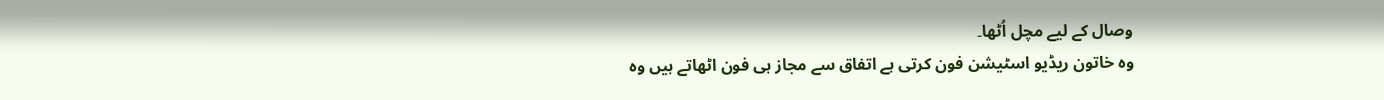وصال کے لیے مچل اُٹھا۔
وہ خاتون ریڈیو اسٹیشن فون کرتی ہے اتفاق سے مجاز ہی فون اٹھاتے ہیں وہ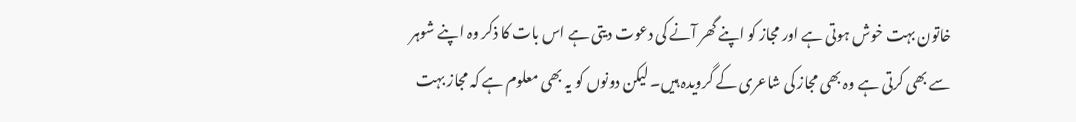خاتون بہت خوش ہوتی ہے اور مجاز کو اپنے گھر آنے کی دعوت دیتی ہے اس بات کا ذکر وہ اپنے شوہر سے بھی کرتی ہے وہ بھی مجاز کی شاعری کے گرویدہ ہیں۔ لیکن دونوں کو یہ بھی معلوم ہے کہ مجاز بہت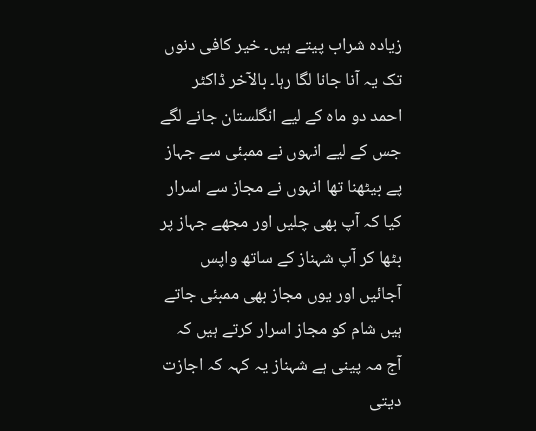زیادہ شراب پیتے ہیں۔ خیر کافی دنوں تک یہ آنا جانا لگا رہا۔ بالآخر ڈاکٹر احمد دو ماہ کے لیے انگلستان جانے لگے جس کے لیے انہوں نے ممبئی سے جہاز پے بیٹھنا تھا انہوں نے مجاز سے اسرار کیا کہ آپ بھی چلیں اور مجھے جہاز پر بٹھا کر آپ شہناز کے ساتھ واپس آجائیں اور یوں مجاز بھی ممبئی جاتے ہیں شام کو مجاز اسرار کرتے ہیں کہ آج مہ پینی ہے شہناز یہ کہہ کہ اجازت دیتی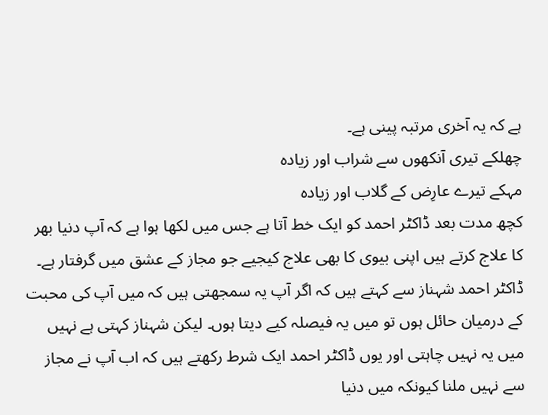ہے کہ یہ آخری مرتبہ پینی ہے۔
چھلکے تیری آنکھوں سے شراب اور زیادہ
مہکے تیرے عارِض کے گلاب اور زیادہ
کچھ مدت بعد ڈاکٹر احمد کو ایک خط آتا ہے جس میں لکھا ہوا ہے کہ آپ دنیا بھر کا علاج کرتے ہیں اپنی بیوی کا بھی علاج کیجیے جو مجاز کے عشق میں گرفتار ہے۔ ڈاکٹر احمد شہناز سے کہتے ہیں کہ اگر آپ یہ سمجھتی ہیں کہ میں آپ کی محبت کے درمیان حائل ہوں تو میں یہ فیصلہ کیے دیتا ہوں۔ لیکن شہناز کہتی ہے نہیں میں یہ نہیں چاہتی اور یوں ڈاکٹر احمد ایک شرط رکھتے ہیں کہ اب آپ نے مجاز سے نہیں ملنا کیونکہ میں دنیا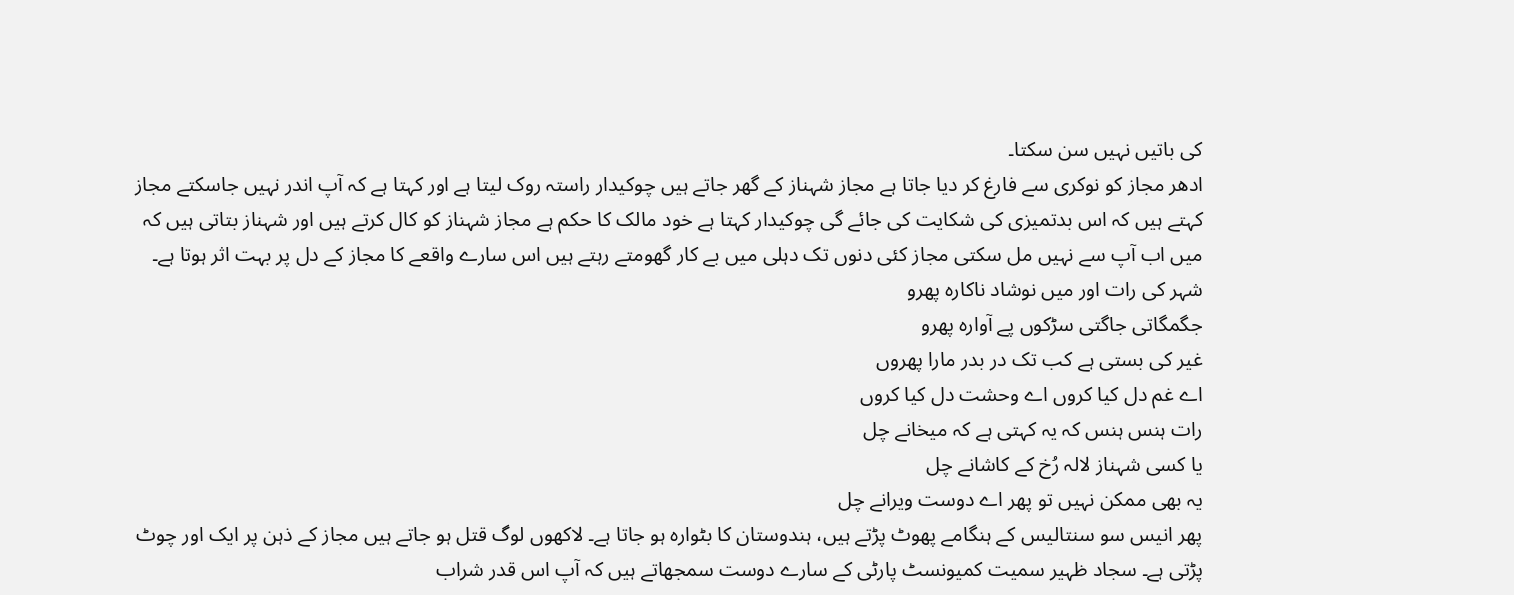کی باتیں نہیں سن سکتا۔
ادھر مجاز کو نوکری سے فارغ کر دیا جاتا ہے مجاز شہناز کے گھر جاتے ہیں چوکیدار راستہ روک لیتا ہے اور کہتا ہے کہ آپ اندر نہیں جاسکتے مجاز کہتے ہیں کہ اس بدتمیزی کی شکایت کی جائے گی چوکیدار کہتا ہے خود مالک کا حکم ہے مجاز شہناز کو کال کرتے ہیں اور شہناز بتاتی ہیں کہ میں اب آپ سے نہیں مل سکتی مجاز کئی دنوں تک دہلی میں بے کار گھومتے رہتے ہیں اس سارے واقعے کا مجاز کے دل پر بہت اثر ہوتا ہے۔
شہر کی رات اور میں نوشاد ناکارہ پھرو
جگمگاتی جاگتی سڑکوں پے آوارہ پھرو
غیر کی بستی ہے کب تک در بدر مارا پھروں
اے غم دل کیا کروں اے وحشت دل کیا کروں
رات ہنس ہنس کہ یہ کہتی ہے کہ میخانے چل
یا کسی شہناز لالہ رُخ کے کاشانے چل
یہ بھی ممکن نہیں تو پھر اے دوست ویرانے چل
پھر انیس سو سنتالیس کے ہنگامے پھوٹ پڑتے ہیں، ہندوستان کا بٹوارہ ہو جاتا ہے۔ لاکھوں لوگ قتل ہو جاتے ہیں مجاز کے ذہن پر ایک اور چوٹ پڑتی ہے۔ سجاد ظہیر سمیت کمیونسٹ پارٹی کے سارے دوست سمجھاتے ہیں کہ آپ اس قدر شراب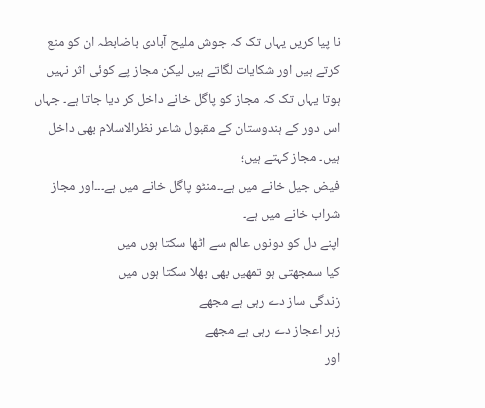نا پیا کریں یہاں تک کہ جوش ملیح آبادی باضابطہ ان کو منع کرتے ہیں اور شکایات لگاتے ہیں لیکن مجاز پے کوئی اثر نہیں ہوتا یہاں تک کہ مجاز کو پاگل خانے داخل کر دیا جاتا ہے۔ جہاں اس دور کے ہندوستان کے مقبول شاعر نظرالاسلام بھی داخل ہیں۔ مجاز کہتے ہیں؛
فیض جیل خانے میں ہے۔۔منٹو پاگل خانے میں ہے۔۔۔اور مجاز شراب خانے میں ہے۔
اپنے دل کو دونوں عالم سے اٹھا سکتا ہوں میں
کیا سمجھتی ہو تمھیں بھی بھلا سکتا ہوں میں
زندگی ساز دے رہی ہے مجھے
زہر اعجاز دے رہی ہے مجھے
اور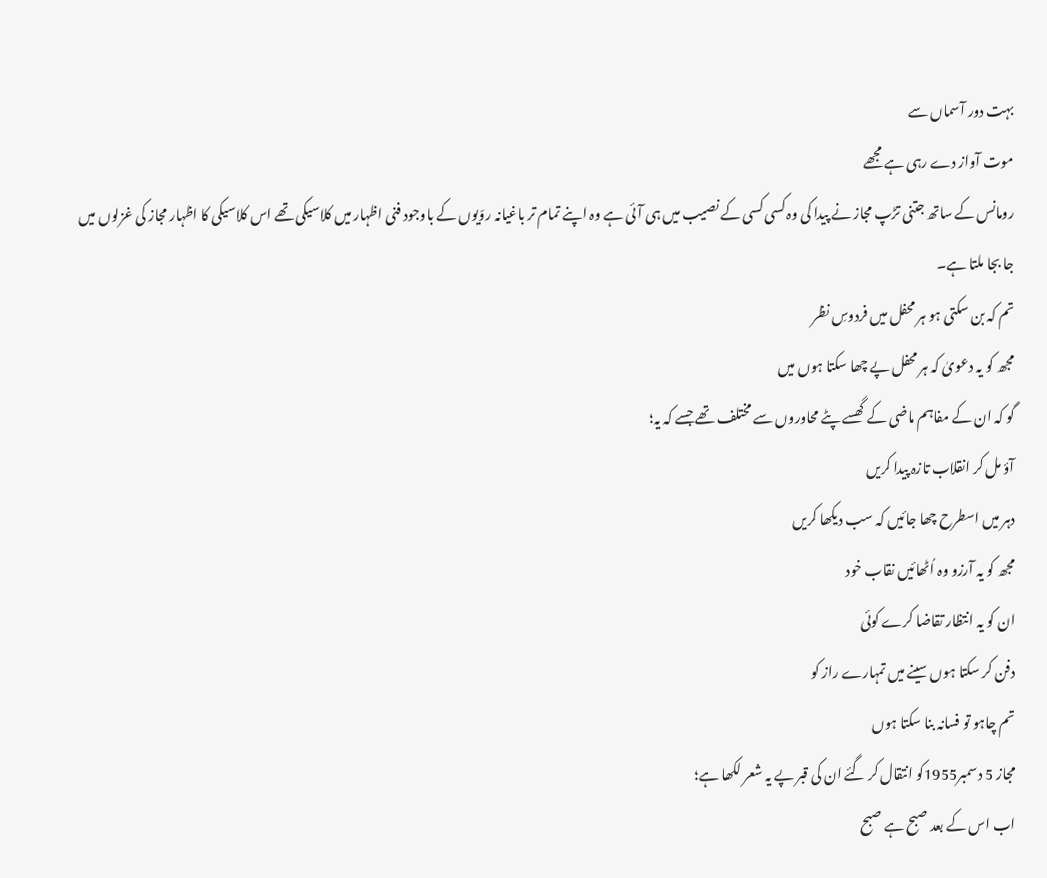بہت دور آسماں سے
موت آواز دے رہی ہے مجھے
رومانس کے ساتھ جتنی تڑپ مجاز نے پیدا کی وہ کسی کسی کے نصیب میں ہی آئی ہے وہ اپنے تمام تر باغیانہ روّیوں کے باوجود فنی اظہار میں کلاسیکی تھے اس کلاسیکی کا اظہار مجاز کی غزلوں میں جا بجا ملتا ہے۔
تم کہ بن سکتی ہو ہر محفل میں فردوسِ نظر
مجھ کو یہ دعویٰ کہ ہر محفل پے چھا سکتا ہوں میں
گو کہ ان کے مفاہم ماضی کے گھسے پٹے محاوروں سے مختلف تھے جسے کہ یہ؛
آؤ مل کر انقلاب تازہ پیدا کریں
دہر میں اسطرح چھا جائیں کہ سب دیکھا کریں
مجھ کو یہ آرزو وہ اُٹھائیں نقاب خود
ان کو یہ انتظار تقاضا کرے کوئی
دفن کر سکتا ہوں سینے میں تمہارے راز کو
تم چاہو تو فسانہ بنا سکتا ہوں
مجاز 5 دسمبر1955کو انتقال کر گئے ان کی قبر پے یہ شعر لکھا ہے؛
اب اس کے بعد صبح ہے صبح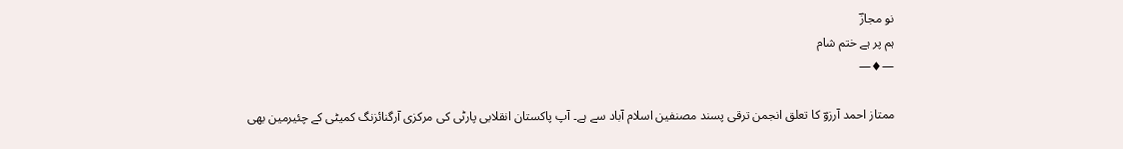نو مجازؔ
ہم پر ہے ختم شام
—♦—

ممتاز احمد آرزوؔ کا تعلق انجمن ترقی پسند مصنفین اسلام آباد سے ہے۔ آپ پاکستان انقلابی پارٹی کی مرکزی آرگنائزنگ کمیٹی کے چئیرمین بھی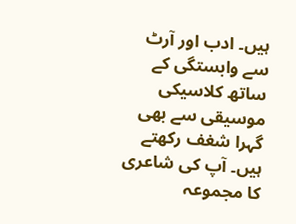ہیں۔ ادب اور آرٹ سے وابستگی کے ساتھ کلاسیکی موسیقی سے بھی گہرا شغف رکھتے ہیں۔ آپ کی شاعری کا مجموعہ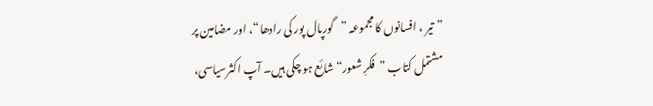”تیر ، افسانوں کا مجموعہ ”گورپال پور کی رادھا“، اور مضامین پر مشتمل کتاب ”فکرِ شعور“ شائع ہو چکی ہیں۔ آپ اکثرسیاسی،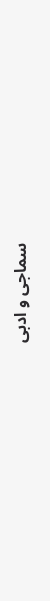سماجی و ادبی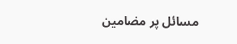مسائل پر مضامین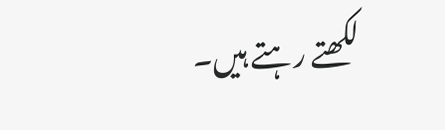لکھتے رہتے ہیں۔